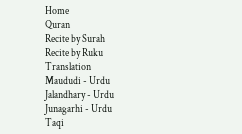Home
Quran
Recite by Surah
Recite by Ruku
Translation
Maududi - Urdu
Jalandhary - Urdu
Junagarhi - Urdu
Taqi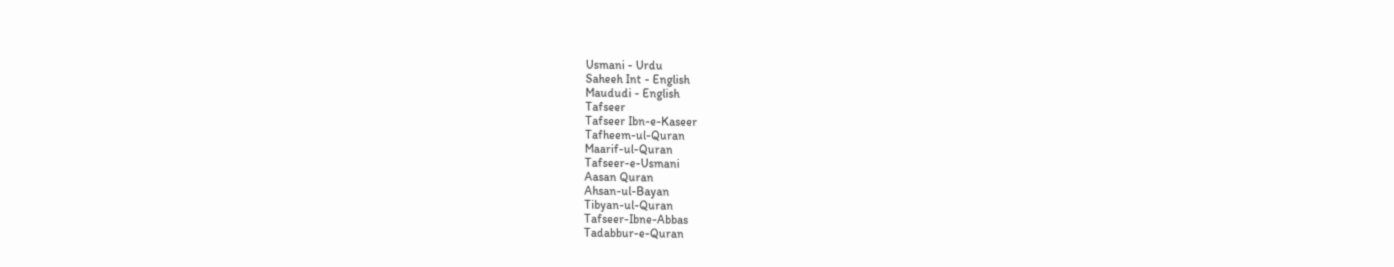Usmani - Urdu
Saheeh Int - English
Maududi - English
Tafseer
Tafseer Ibn-e-Kaseer
Tafheem-ul-Quran
Maarif-ul-Quran
Tafseer-e-Usmani
Aasan Quran
Ahsan-ul-Bayan
Tibyan-ul-Quran
Tafseer-Ibne-Abbas
Tadabbur-e-Quran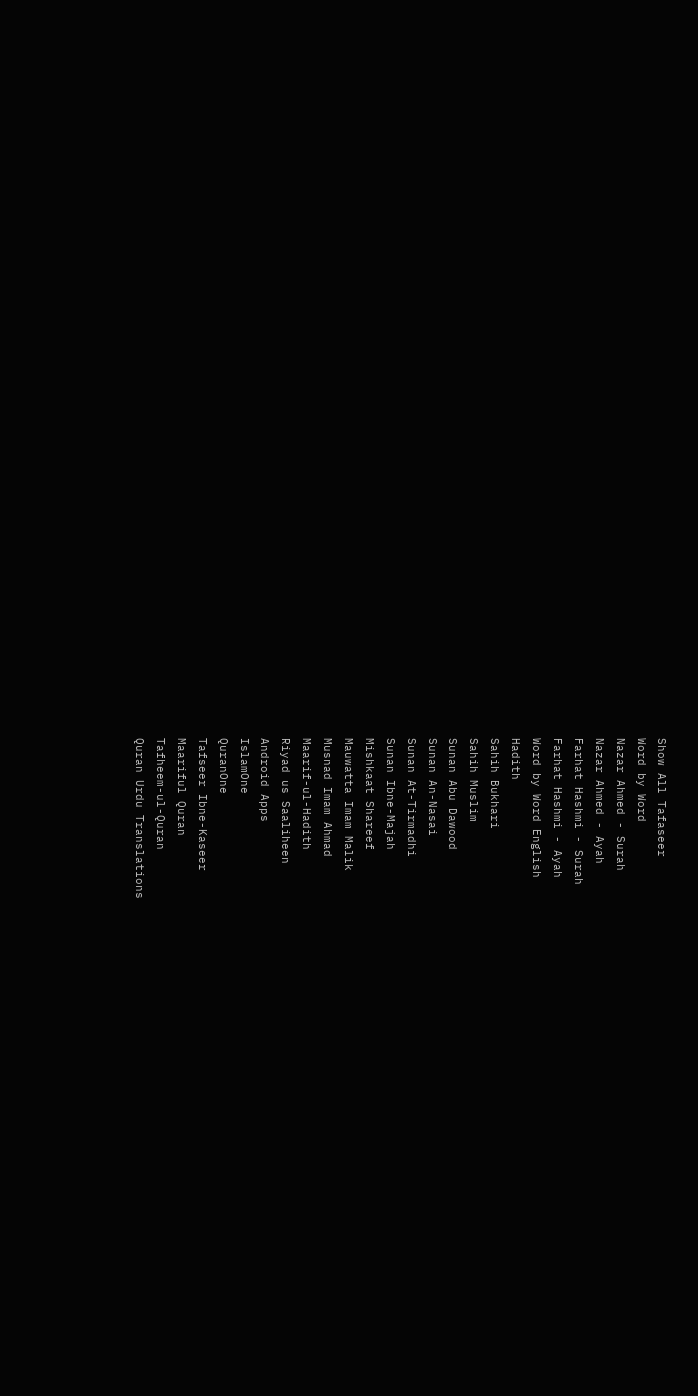Show All Tafaseer
Word by Word
Nazar Ahmed - Surah
Nazar Ahmed - Ayah
Farhat Hashmi - Surah
Farhat Hashmi - Ayah
Word by Word English
Hadith
Sahih Bukhari
Sahih Muslim
Sunan Abu Dawood
Sunan An-Nasai
Sunan At-Tirmadhi
Sunan Ibne-Majah
Mishkaat Shareef
Mauwatta Imam Malik
Musnad Imam Ahmad
Maarif-ul-Hadith
Riyad us Saaliheen
Android Apps
IslamOne
QuranOne
Tafseer Ibne-Kaseer
Maariful Quran
Tafheem-ul-Quran
Quran Urdu Translations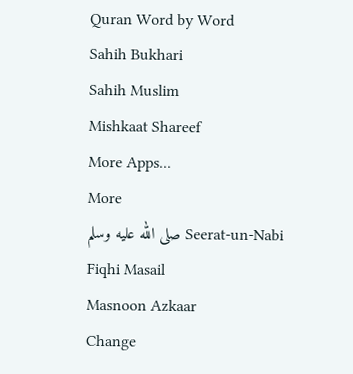Quran Word by Word
Sahih Bukhari
Sahih Muslim
Mishkaat Shareef
More Apps...
More
Seerat-un-Nabi صلى الله عليه وسلم
Fiqhi Masail
Masnoon Azkaar
Change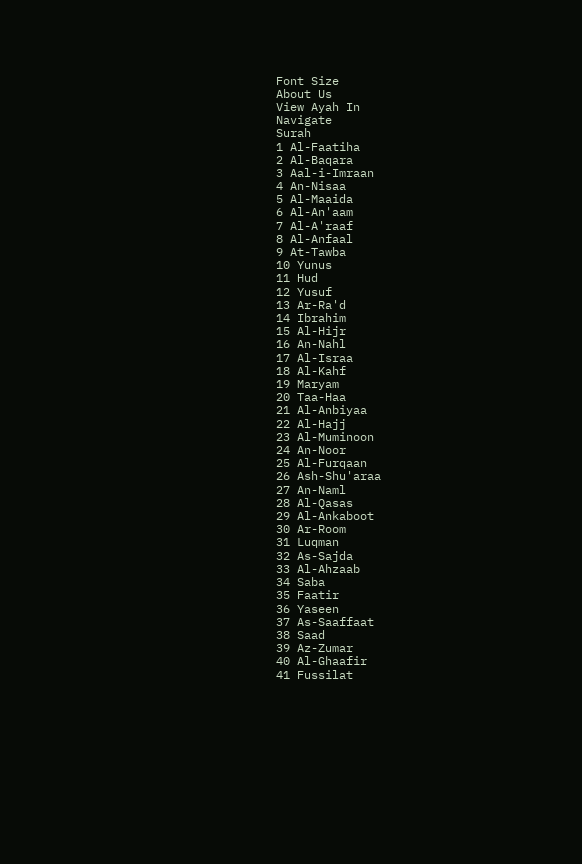Font Size
About Us
View Ayah In
Navigate
Surah
1 Al-Faatiha
2 Al-Baqara
3 Aal-i-Imraan
4 An-Nisaa
5 Al-Maaida
6 Al-An'aam
7 Al-A'raaf
8 Al-Anfaal
9 At-Tawba
10 Yunus
11 Hud
12 Yusuf
13 Ar-Ra'd
14 Ibrahim
15 Al-Hijr
16 An-Nahl
17 Al-Israa
18 Al-Kahf
19 Maryam
20 Taa-Haa
21 Al-Anbiyaa
22 Al-Hajj
23 Al-Muminoon
24 An-Noor
25 Al-Furqaan
26 Ash-Shu'araa
27 An-Naml
28 Al-Qasas
29 Al-Ankaboot
30 Ar-Room
31 Luqman
32 As-Sajda
33 Al-Ahzaab
34 Saba
35 Faatir
36 Yaseen
37 As-Saaffaat
38 Saad
39 Az-Zumar
40 Al-Ghaafir
41 Fussilat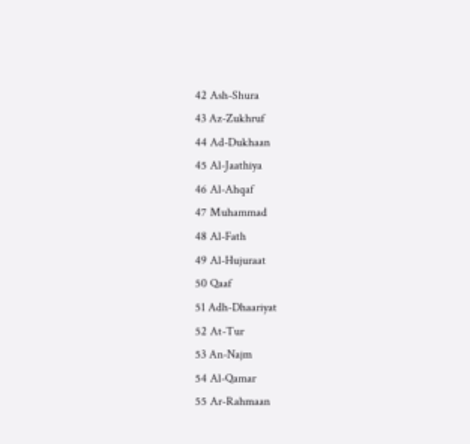42 Ash-Shura
43 Az-Zukhruf
44 Ad-Dukhaan
45 Al-Jaathiya
46 Al-Ahqaf
47 Muhammad
48 Al-Fath
49 Al-Hujuraat
50 Qaaf
51 Adh-Dhaariyat
52 At-Tur
53 An-Najm
54 Al-Qamar
55 Ar-Rahmaan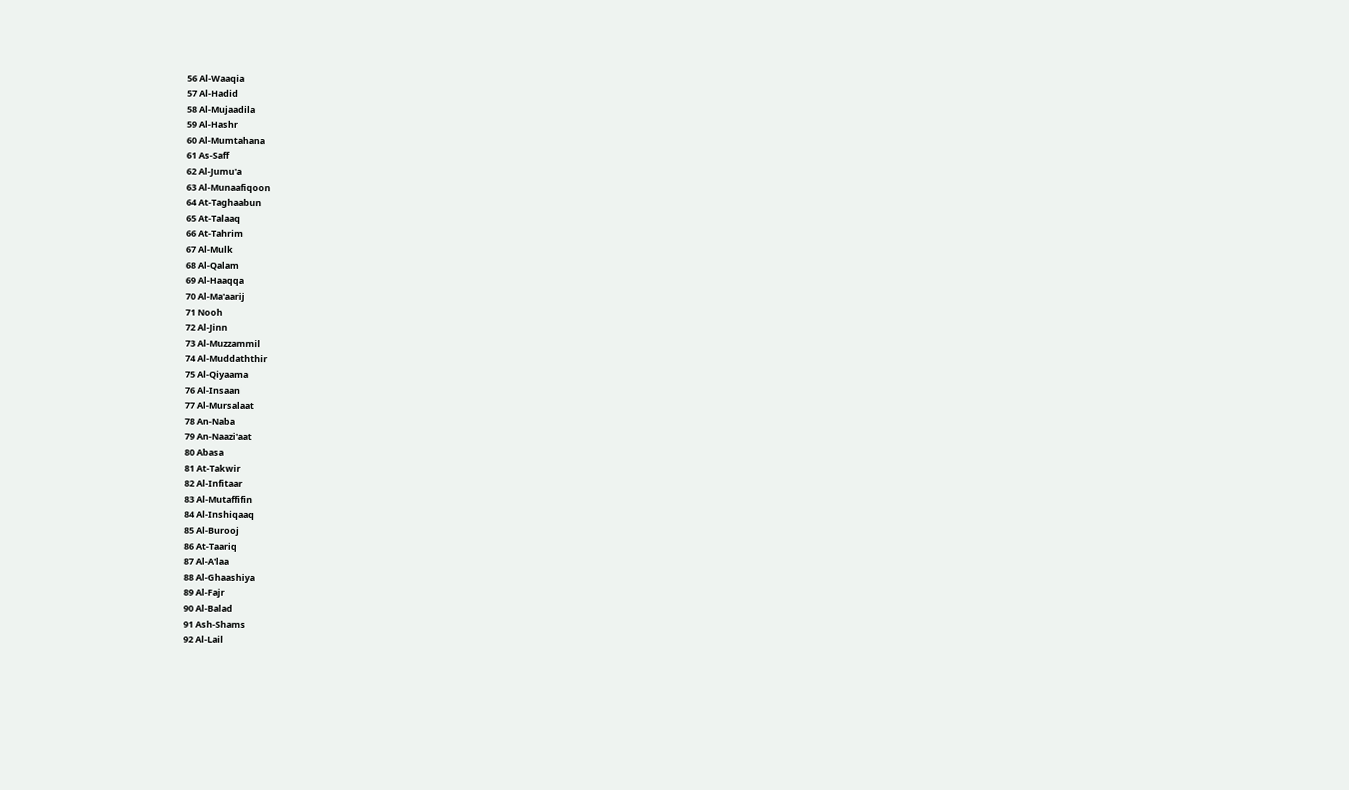56 Al-Waaqia
57 Al-Hadid
58 Al-Mujaadila
59 Al-Hashr
60 Al-Mumtahana
61 As-Saff
62 Al-Jumu'a
63 Al-Munaafiqoon
64 At-Taghaabun
65 At-Talaaq
66 At-Tahrim
67 Al-Mulk
68 Al-Qalam
69 Al-Haaqqa
70 Al-Ma'aarij
71 Nooh
72 Al-Jinn
73 Al-Muzzammil
74 Al-Muddaththir
75 Al-Qiyaama
76 Al-Insaan
77 Al-Mursalaat
78 An-Naba
79 An-Naazi'aat
80 Abasa
81 At-Takwir
82 Al-Infitaar
83 Al-Mutaffifin
84 Al-Inshiqaaq
85 Al-Burooj
86 At-Taariq
87 Al-A'laa
88 Al-Ghaashiya
89 Al-Fajr
90 Al-Balad
91 Ash-Shams
92 Al-Lail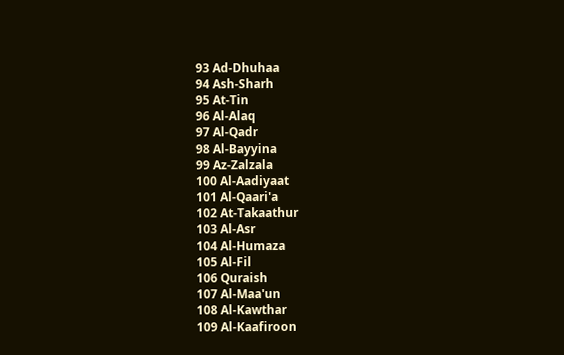93 Ad-Dhuhaa
94 Ash-Sharh
95 At-Tin
96 Al-Alaq
97 Al-Qadr
98 Al-Bayyina
99 Az-Zalzala
100 Al-Aadiyaat
101 Al-Qaari'a
102 At-Takaathur
103 Al-Asr
104 Al-Humaza
105 Al-Fil
106 Quraish
107 Al-Maa'un
108 Al-Kawthar
109 Al-Kaafiroon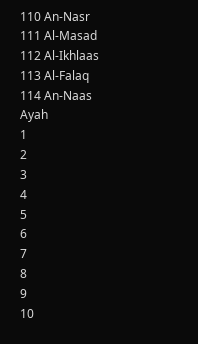110 An-Nasr
111 Al-Masad
112 Al-Ikhlaas
113 Al-Falaq
114 An-Naas
Ayah
1
2
3
4
5
6
7
8
9
10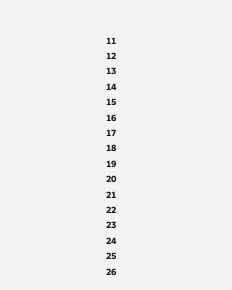11
12
13
14
15
16
17
18
19
20
21
22
23
24
25
26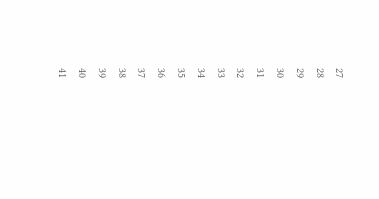27
28
29
30
31
32
33
34
35
36
37
38
39
40
41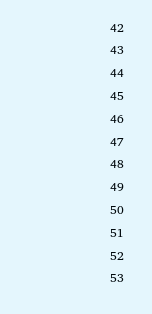42
43
44
45
46
47
48
49
50
51
52
53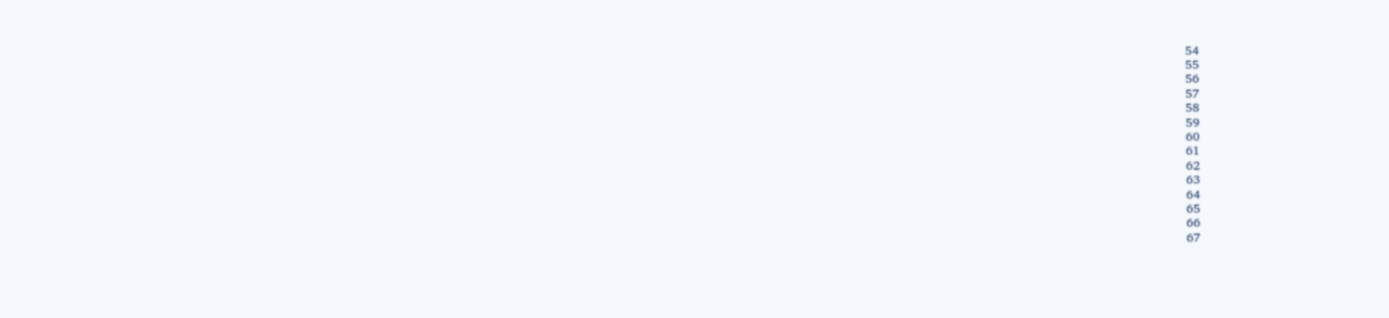54
55
56
57
58
59
60
61
62
63
64
65
66
67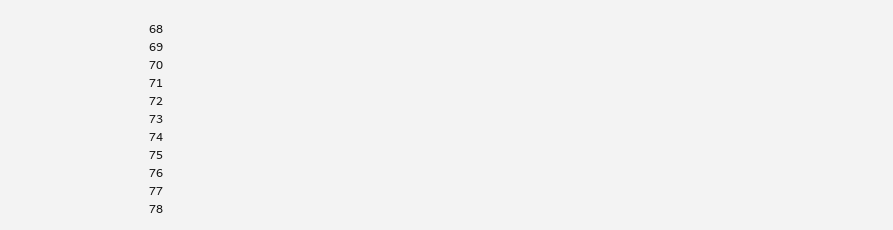68
69
70
71
72
73
74
75
76
77
78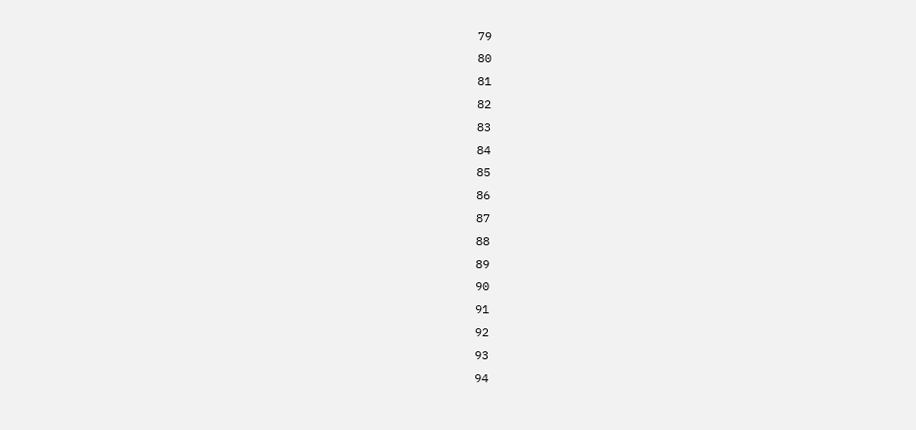79
80
81
82
83
84
85
86
87
88
89
90
91
92
93
94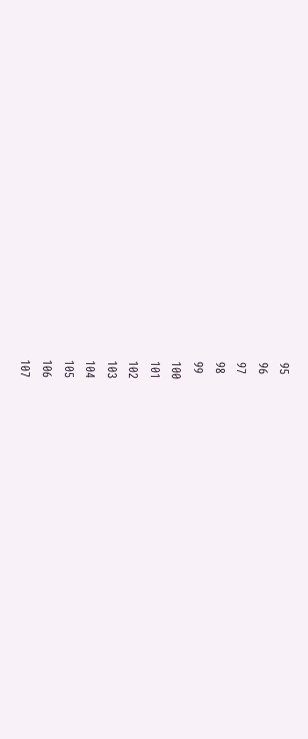95
96
97
98
99
100
101
102
103
104
105
106
107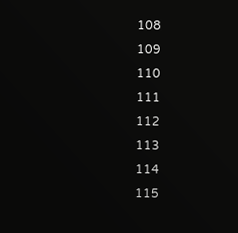108
109
110
111
112
113
114
115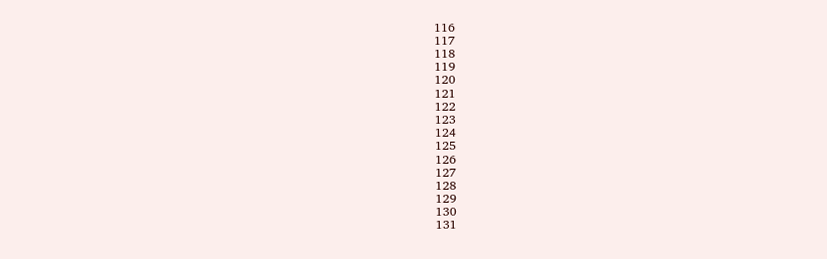116
117
118
119
120
121
122
123
124
125
126
127
128
129
130
131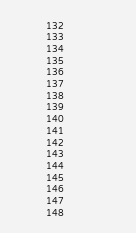132
133
134
135
136
137
138
139
140
141
142
143
144
145
146
147
148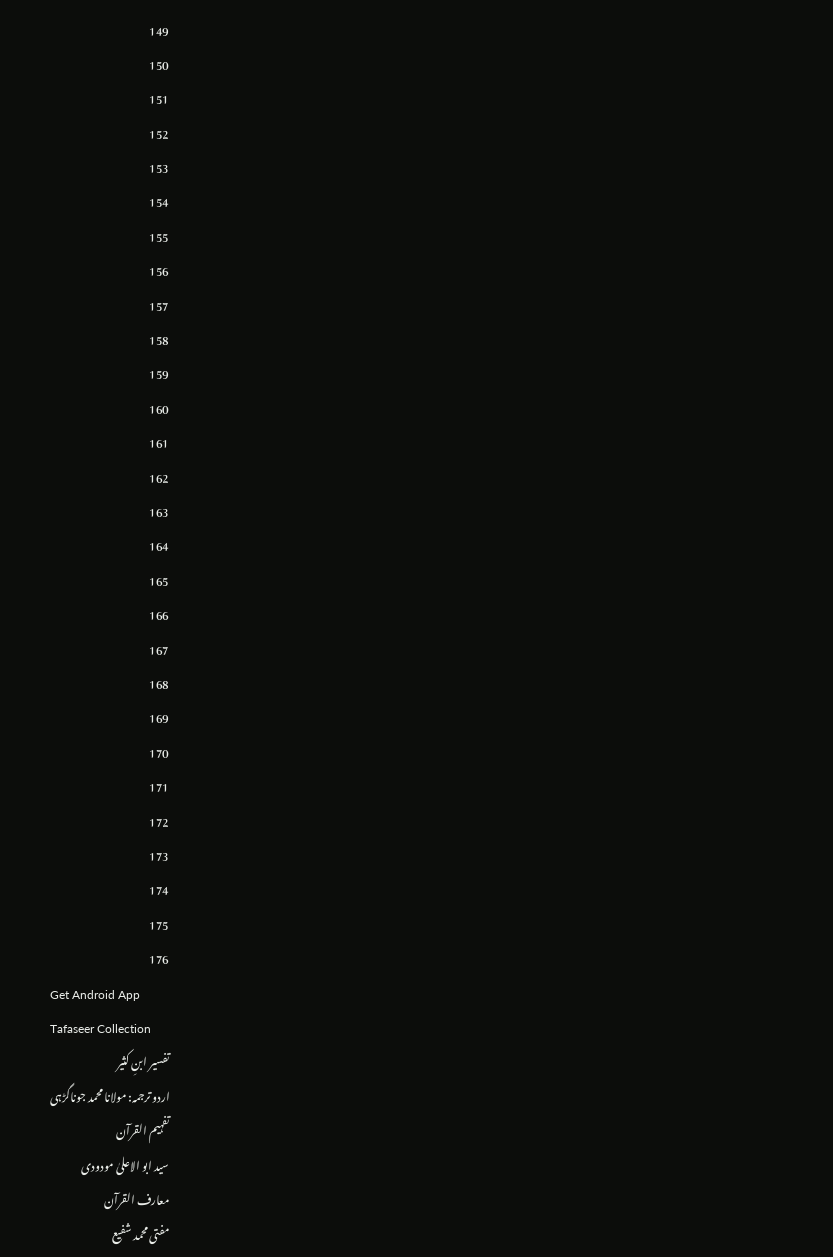149
150
151
152
153
154
155
156
157
158
159
160
161
162
163
164
165
166
167
168
169
170
171
172
173
174
175
176
Get Android App
Tafaseer Collection
تفسیر ابنِ کثیر
اردو ترجمہ: مولانا محمد جوناگڑہی
تفہیم القرآن
سید ابو الاعلیٰ مودودی
معارف القرآن
مفتی محمد شفیع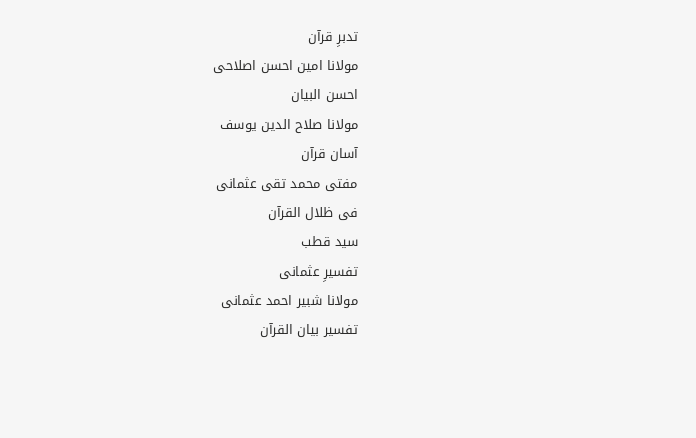تدبرِ قرآن
مولانا امین احسن اصلاحی
احسن البیان
مولانا صلاح الدین یوسف
آسان قرآن
مفتی محمد تقی عثمانی
فی ظلال القرآن
سید قطب
تفسیرِ عثمانی
مولانا شبیر احمد عثمانی
تفسیر بیان القرآن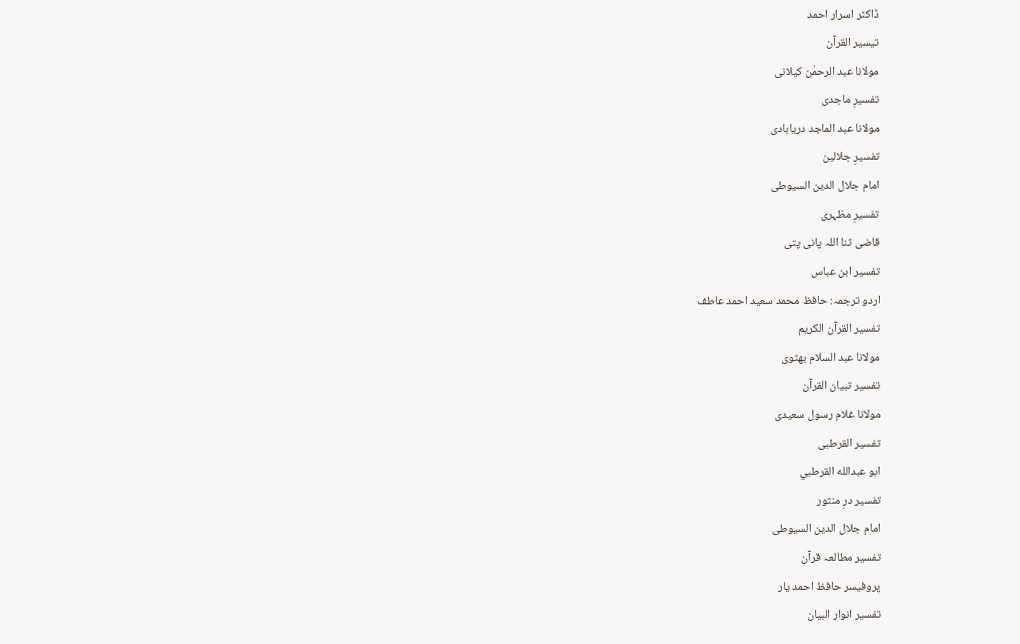ڈاکٹر اسرار احمد
تیسیر القرآن
مولانا عبد الرحمٰن کیلانی
تفسیرِ ماجدی
مولانا عبد الماجد دریابادی
تفسیرِ جلالین
امام جلال الدین السیوطی
تفسیرِ مظہری
قاضی ثنا اللہ پانی پتی
تفسیر ابن عباس
اردو ترجمہ: حافظ محمد سعید احمد عاطف
تفسیر القرآن الکریم
مولانا عبد السلام بھٹوی
تفسیر تبیان القرآن
مولانا غلام رسول سعیدی
تفسیر القرطبی
ابو عبدالله القرطبي
تفسیر درِ منثور
امام جلال الدین السیوطی
تفسیر مطالعہ قرآن
پروفیسر حافظ احمد یار
تفسیر انوار البیان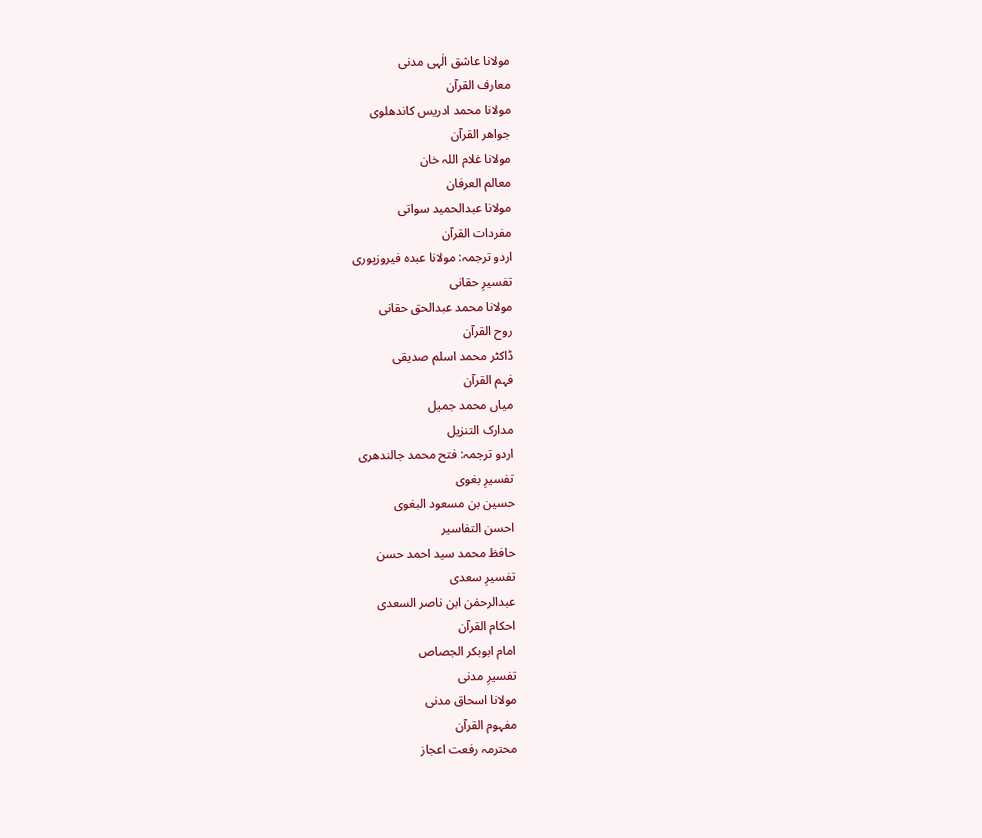مولانا عاشق الٰہی مدنی
معارف القرآن
مولانا محمد ادریس کاندھلوی
جواھر القرآن
مولانا غلام اللہ خان
معالم العرفان
مولانا عبدالحمید سواتی
مفردات القرآن
اردو ترجمہ: مولانا عبدہ فیروزپوری
تفسیرِ حقانی
مولانا محمد عبدالحق حقانی
روح القرآن
ڈاکٹر محمد اسلم صدیقی
فہم القرآن
میاں محمد جمیل
مدارک التنزیل
اردو ترجمہ: فتح محمد جالندھری
تفسیرِ بغوی
حسین بن مسعود البغوی
احسن التفاسیر
حافظ محمد سید احمد حسن
تفسیرِ سعدی
عبدالرحمٰن ابن ناصر السعدی
احکام القرآن
امام ابوبکر الجصاص
تفسیرِ مدنی
مولانا اسحاق مدنی
مفہوم القرآن
محترمہ رفعت اعجاز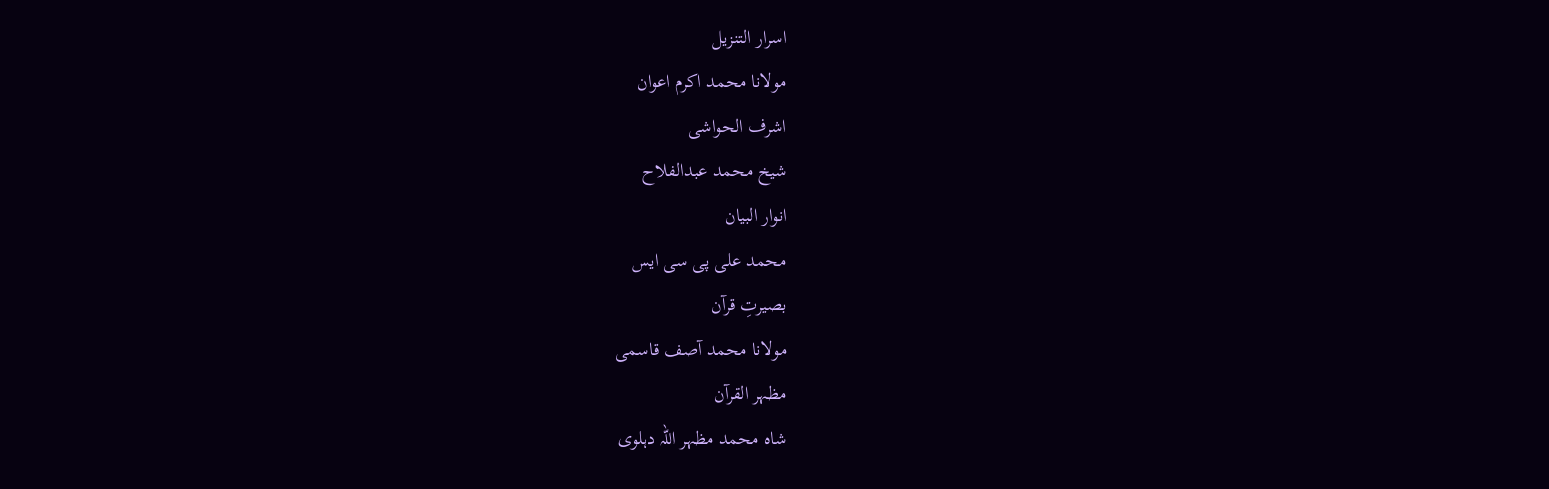اسرار التنزیل
مولانا محمد اکرم اعوان
اشرف الحواشی
شیخ محمد عبدالفلاح
انوار البیان
محمد علی پی سی ایس
بصیرتِ قرآن
مولانا محمد آصف قاسمی
مظہر القرآن
شاہ محمد مظہر اللہ دہلوی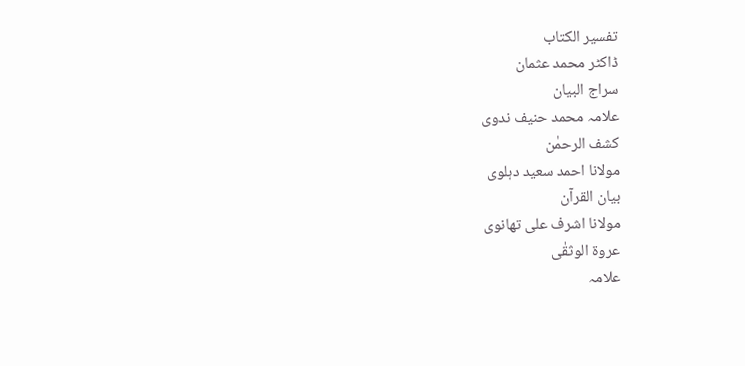تفسیر الکتاب
ڈاکٹر محمد عثمان
سراج البیان
علامہ محمد حنیف ندوی
کشف الرحمٰن
مولانا احمد سعید دہلوی
بیان القرآن
مولانا اشرف علی تھانوی
عروۃ الوثقٰی
علامہ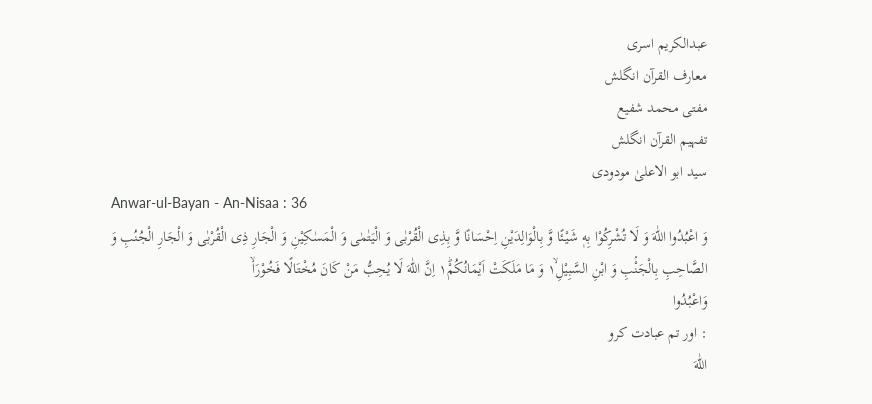عبدالکریم اسری
معارف القرآن انگلش
مفتی محمد شفیع
تفہیم القرآن انگلش
سید ابو الاعلیٰ مودودی
Anwar-ul-Bayan - An-Nisaa : 36
وَ اعْبُدُوا اللّٰهَ وَ لَا تُشْرِكُوْا بِهٖ شَیْئًا وَّ بِالْوَالِدَیْنِ اِحْسَانًا وَّ بِذِی الْقُرْبٰى وَ الْیَتٰمٰى وَ الْمَسٰكِیْنِ وَ الْجَارِ ذِی الْقُرْبٰى وَ الْجَارِ الْجُنُبِ وَ الصَّاحِبِ بِالْجَنْۢبِ وَ ابْنِ السَّبِیْلِ١ۙ وَ مَا مَلَكَتْ اَیْمَانُكُمْ١ؕ اِنَّ اللّٰهَ لَا یُحِبُّ مَنْ كَانَ مُخْتَالًا فَخُوْرَاۙ
وَاعْبُدُوا
: اور تم عبادت کرو
اللّٰهَ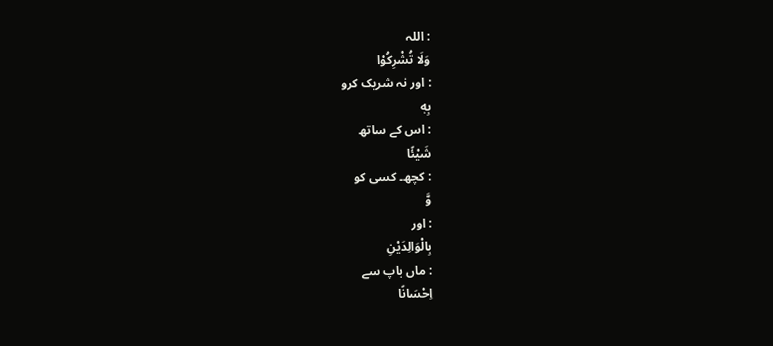: اللہ
وَلَا تُشْرِكُوْا
: اور نہ شریک کرو
بِهٖ
: اس کے ساتھ
شَيْئًا
: کچھ۔ کسی کو
وَّ
: اور
بِالْوَالِدَيْنِ
: ماں باپ سے
اِحْسَانًا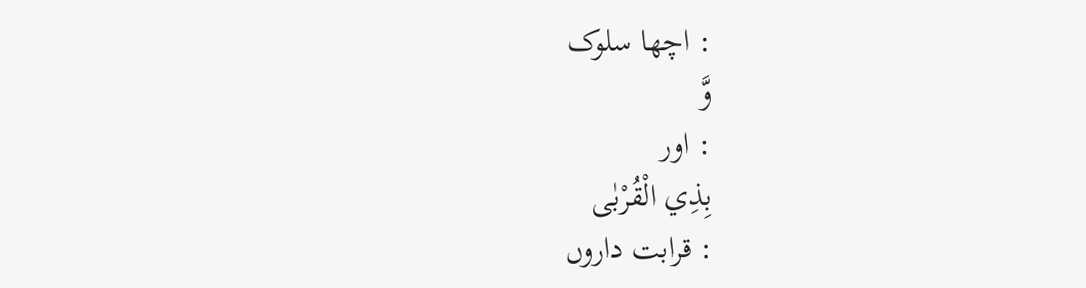: اچھا سلوک
وَّ
: اور
بِذِي الْقُرْبٰى
: قرابت داروں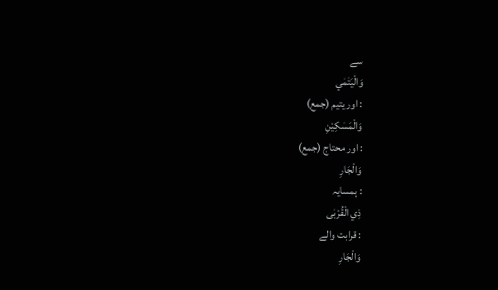سے
وَالْيَتٰمٰي
: اور یتیم (جمع)
وَالْمَسٰكِيْنِ
: اور محتاج (جمع)
وَالْجَارِ
: ہمسایہ
ذِي الْقُرْبٰى
: قرابت والے
وَالْجَارِ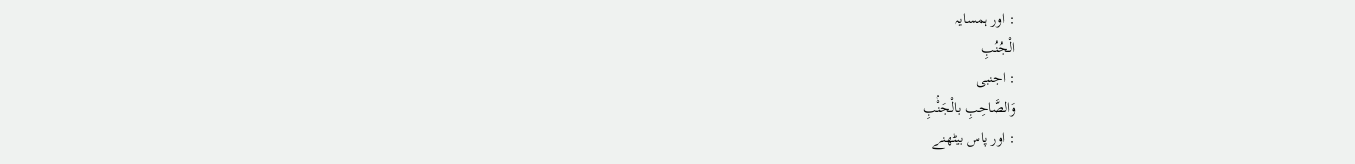: اور ہمسایہ
الْجُنُبِ
: اجنبی
وَالصَّاحِبِ بالْجَنْۢبِ
: اور پاس بیٹھنے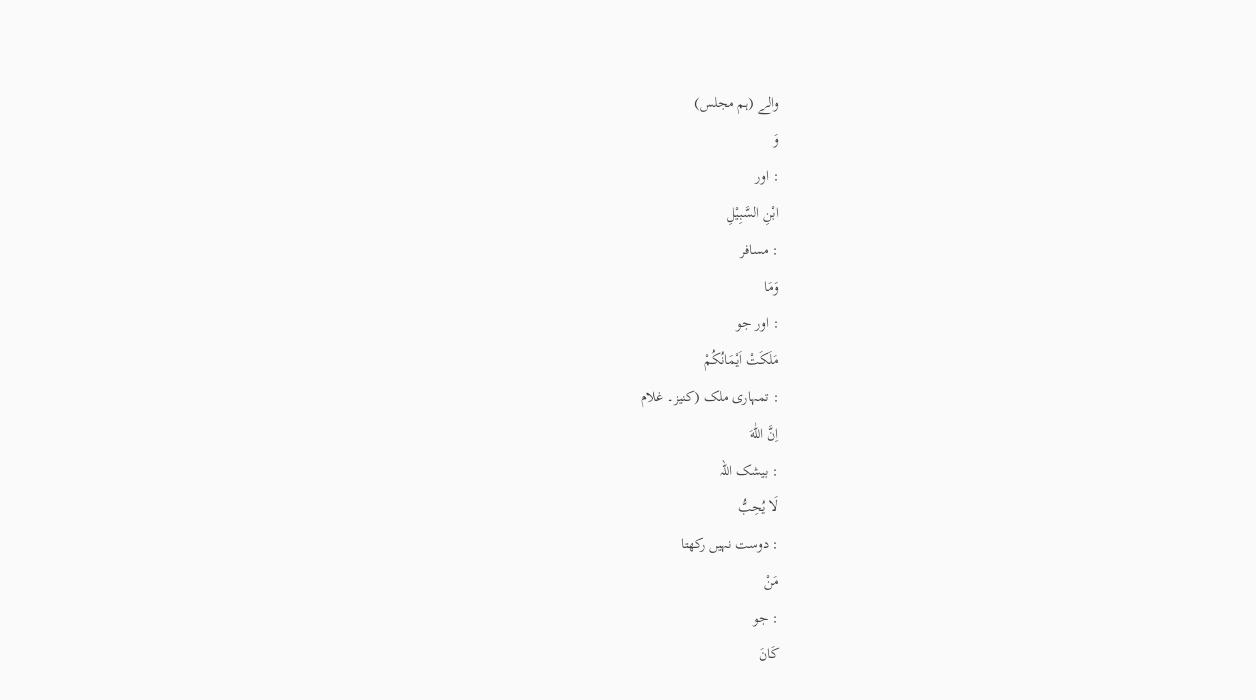والے (ہم مجلس)
وَ
: اور
ابْنِ السَّبِيْلِ
: مسافر
وَمَا
: اور جو
مَلَكَتْ اَيْمَانُكُمْ
: تمہاری ملک (کنیز۔ غلام
اِنَّ اللّٰهَ
: بیشک اللہ
لَا يُحِبُّ
: دوست نہیں رکھتا
مَنْ
: جو
كَانَ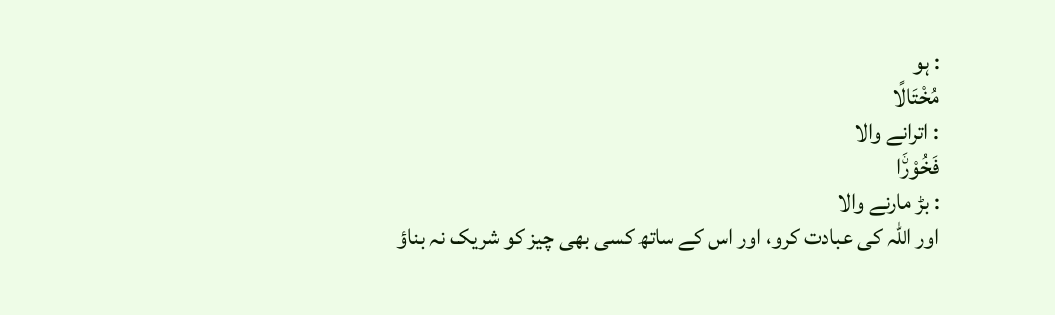: ہو
مُخْتَالًا
: اترانے والا
فَخُوْرَۨا
: بڑ مارنے والا
اور اللہ کی عبادت کرو، اور اس کے ساتھ کسی بھی چیز کو شریک نہ بناؤ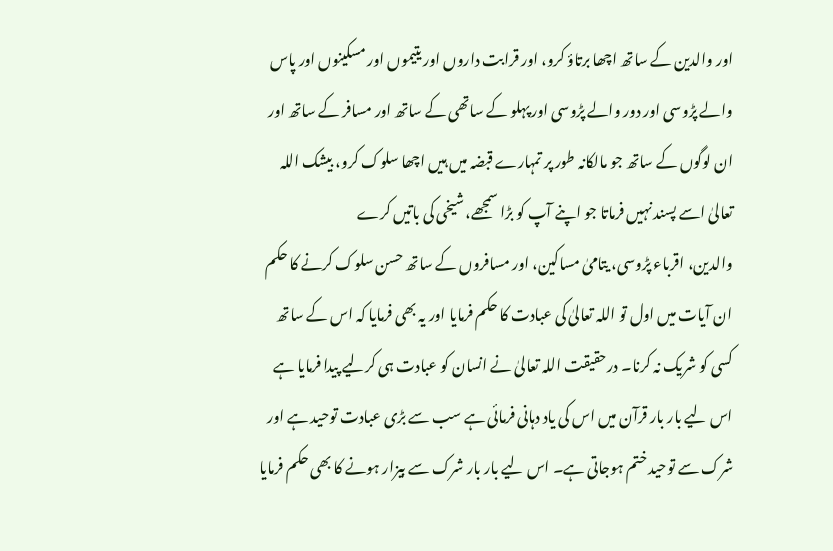اور والدین کے ساتھ اچھا برتاؤ کرو، اور قرابت داروں اور یتیموں اور مسکینوں اور پاس والے پڑوسی اور دور والے پڑوسی اور پہلو کے ساتھی کے ساتھ اور مسافر کے ساتھ اور ان لوگوں کے ساتھ جو مالکانہ طور پر تمہارے قبضہ میں ہیں اچھا سلوک کرو، بیشک اللہ تعالیٰ اسے پسند نہیں فرماتا جو اپنے آپ کو بڑا سمجھے، شیخی کی باتیں کرے
والدین، اقرباء پڑوسی، یتامیٰ مساکین، اور مسافروں کے ساتھ حسن سلوک کرنے کا حکم ان آیات میں اول تو اللہ تعالیٰ کی عبادت کا حکم فرمایا اور یہ بھی فرمایا کہ اس کے ساتھ کسی کو شریک نہ کرنا۔ درحقیقت اللہ تعالیٰ نے انسان کو عبادت ہی کرلیے پیدا فرمایا ہے اس لیے بار بار قرآن میں اس کی یاد دہانی فرمائی ہے سب سے بڑی عبادت توحید ہے اور شرک سے توحید ختم ہوجاتی ہے۔ اس لیے بار بار شرک سے بیزار ہونے کا بھی حکم فرمایا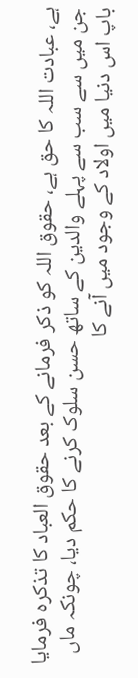ہے، عبادت اللہ کا حق ہے، حقوق اللہ کو ذکر فرمانے کے بعد حقوق العباد کا تذکرہ فرمایا جن میں سے سب سے پہلے والدین کے ساتھ حسن سلوک کرنے کا حکم دیا، چونکہ ماں باپ اس دنیا میں اولاد کے وجود میں آنے کا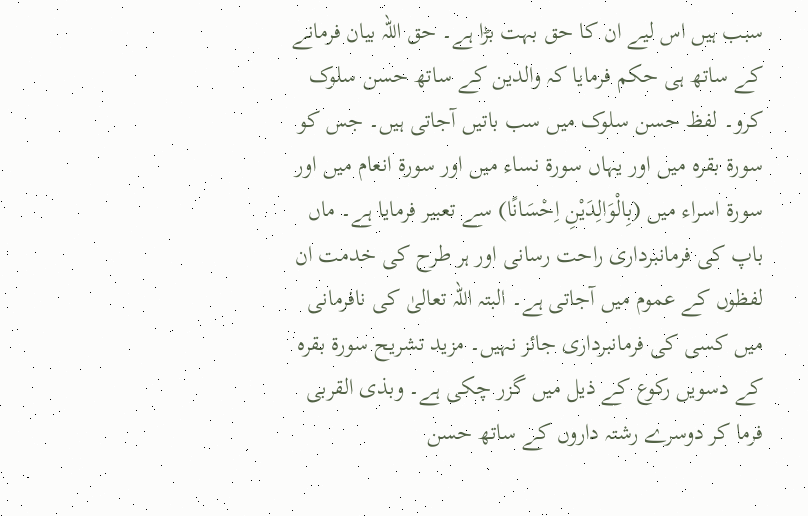سبب ہیں اس لیے ان کا حق بہت بڑا ہے۔ حق اللہ بیان فرمانے کے ساتھ ہی حکم فرمایا کہ والدین کے ساتھ حسن سلوک کرو۔ لفظ حسن سلوک میں سب باتیں آجاتی ہیں۔ جس کو سورة بقرہ میں اور یہاں سورة نساء میں اور سورة انعام میں اور سورة اسراء میں (بِالْوَالِدَیْنِ اِحْسَانًا) سے تعبیر فرمایا ہے۔ ماں باپ کی فرمانبرداری راحت رسانی اور ہر طرح کی خدمت ان لفظوں کے عموم میں آجاتی ہے۔ البتہ اللہ تعالیٰ کی نافرمانی میں کسی کی فرمانبرداری جائز نہیں۔ مزید تشریح سورة بقرہ کے دسویں رکوع کے ذیل میں گزر چکی ہے۔ وبذی القربی فرما کر دوسرے رشتہ داروں کے ساتھ حسن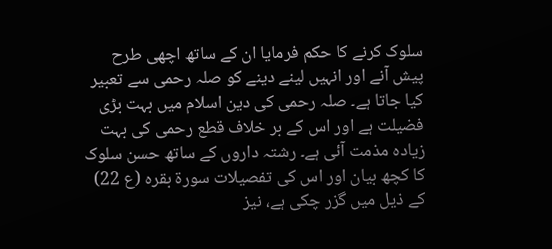سلوک کرنے کا حکم فرمایا ان کے ساتھ اچھی طرح پیش آنے اور انہیں لینے دینے کو صلہ رحمی سے تعبیر کیا جاتا ہے۔ صلہ رحمی کی دین اسلام میں بہت بڑی فضیلت ہے اور اس کے بر خلاف قطع رحمی کی بہت زیادہ مذمت آئی ہے۔ رشتہ داروں کے ساتھ حسن سلوک کا کچھ بیان اور اس کی تفصیلات سورة بقرہ (ع 22) کے ذیل میں گزر چکی ہے، نیز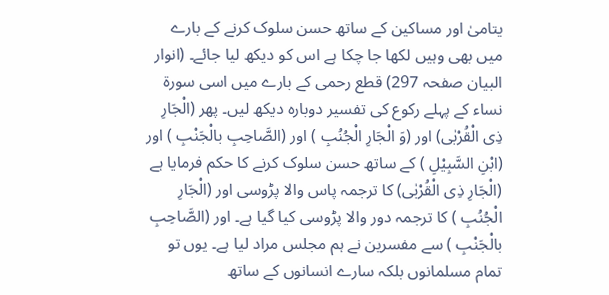یتامیٰ اور مساکین کے ساتھ حسن سلوک کرنے کے بارے میں بھی وہیں لکھا جا چکا ہے اس کو دیکھ لیا جائے۔ (انوار البیان صفحہ 297) قطع رحمی کے بارے میں اسی سورة نساء کے پہلے رکوع کی تفسیر دوبارہ دیکھ لیں۔ پھر (الْجَارِ ذِی الْقُرْبٰی) اور (وَ الْجَارِ الْجُنُبِ ) اور (الصَّاحِبِ بالْجَنْبِ ) اور (ابْنِ السَّبِیْلِ ) کے ساتھ حسن سلوک کرنے کا حکم فرمایا ہے (الْجَارِ ذِی الْقُرْبٰی) کا ترجمہ پاس والا پڑوسی اور (الْجَارِ الْجُنُبِ ) کا ترجمہ دور والا پڑوسی کیا گیا ہے۔ اور (الصَّاحِبِ بالْجَنْبِ ) سے مفسرین نے ہم مجلس مراد لیا ہے۔ یوں تو تمام مسلمانوں بلکہ سارے انسانوں کے ساتھ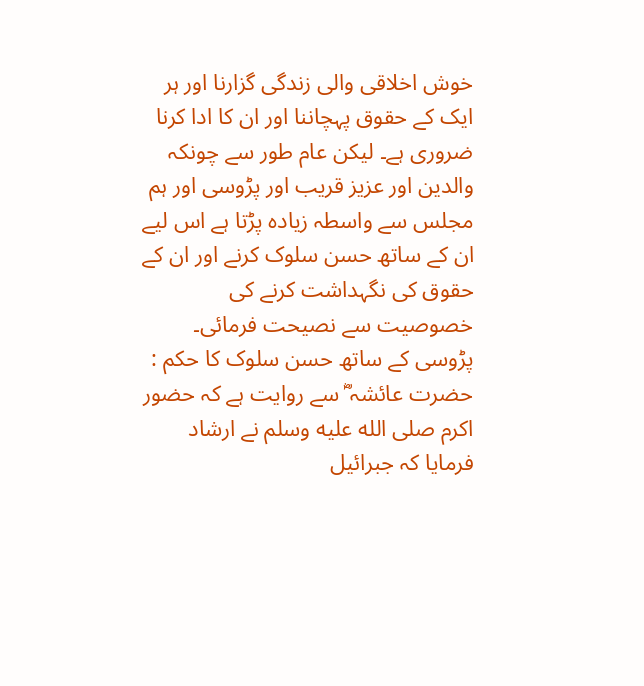خوش اخلاقی والی زندگی گزارنا اور ہر ایک کے حقوق پہچاننا اور ان کا ادا کرنا ضروری ہے۔ لیکن عام طور سے چونکہ والدین اور عزیز قریب اور پڑوسی اور ہم مجلس سے واسطہ زیادہ پڑتا ہے اس لیے ان کے ساتھ حسن سلوک کرنے اور ان کے حقوق کی نگہداشت کرنے کی خصوصیت سے نصیحت فرمائی۔ پڑوسی کے ساتھ حسن سلوک کا حکم : حضرت عائشہ ؓ سے روایت ہے کہ حضور اکرم صلى الله عليه وسلم نے ارشاد فرمایا کہ جبرائیل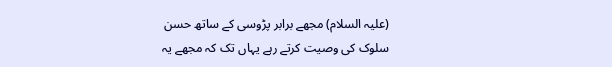(علیہ السلام) مجھے برابر پڑوسی کے ساتھ حسن سلوک کی وصیت کرتے رہے یہاں تک کہ مجھے یہ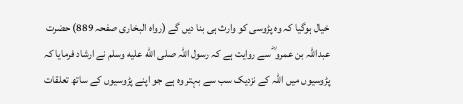خیال ہوگیا کہ وہ پڑوسی کو وارث ہی بنا دیں گے (رواہ البخاری صفحہ 889) حضرت عبداللہ بن عمرو ؓ سے روایت ہے کہ رسول اللہ صلى الله عليه وسلم نے ارشاد فرمایا کہ پڑوسیوں میں اللہ کے نزدیک سب سے بہتر وہ ہے جو اپنے پڑوسیوں کے ساتھ تعلقات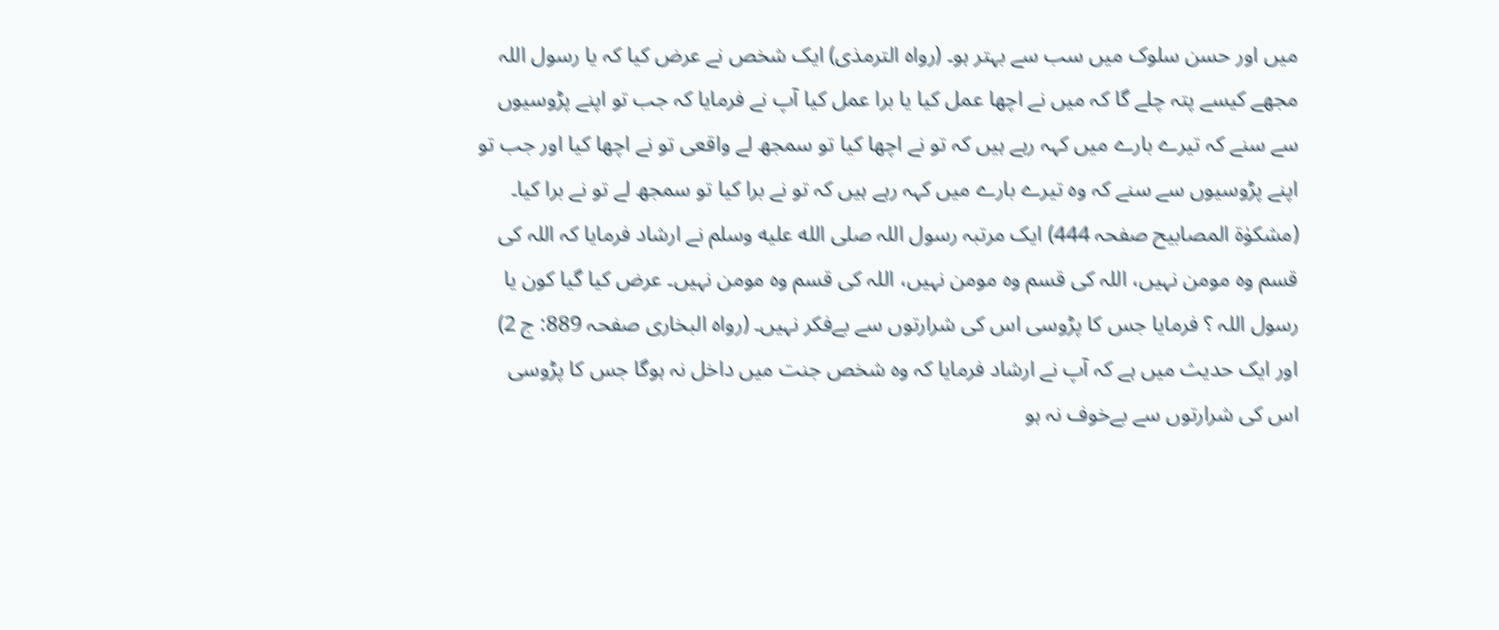میں اور حسن سلوک میں سب سے بہتر ہو۔ (رواہ الترمذی) ایک شخص نے عرض کیا کہ یا رسول اللہ مجھے کیسے پتہ چلے گا کہ میں نے اچھا عمل کیا یا برا عمل کیا آپ نے فرمایا کہ جب تو اپنے پڑوسیوں سے سنے کہ تیرے بارے میں کہہ رہے ہیں کہ تو نے اچھا کیا تو سمجھ لے واقعی تو نے اچھا کیا اور جب تو اپنے پڑوسیوں سے سنے کہ وہ تیرے بارے میں کہہ رہے ہیں کہ تو نے برا کیا تو سمجھ لے تو نے برا کیا۔ (مشکوٰۃ المصابیح صفحہ 444) ایک مرتبہ رسول اللہ صلى الله عليه وسلم نے ارشاد فرمایا کہ اللہ کی قسم وہ مومن نہیں، اللہ کی قسم وہ مومن نہیں، اللہ کی قسم وہ مومن نہیں۔ عرض کیا گیا کون یا رسول اللہ ؟ فرمایا جس کا پڑوسی اس کی شرارتوں سے بےفکر نہیں۔ (رواہ البخاری صفحہ 889: ج 2) اور ایک حدیث میں ہے کہ آپ نے ارشاد فرمایا کہ وہ شخص جنت میں داخل نہ ہوگا جس کا پڑوسی اس کی شرارتوں سے بےخوف نہ ہو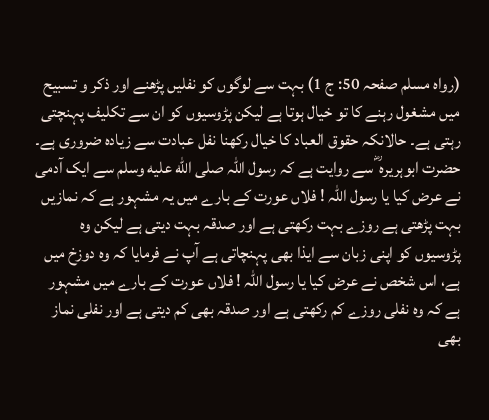(رواہ مسلم صفحہ 50: ج 1) بہت سے لوگوں کو نفلیں پڑھنے اور ذکر و تسبیح میں مشغول رہنے کا تو خیال ہوتا ہے لیکن پڑوسیوں کو ان سے تکلیف پہنچتی رہتی ہے۔ حالانکہ حقوق العباد کا خیال رکھنا نفل عبادت سے زیادہ ضروری ہے۔ حضرت ابوہریرہ ؓ سے روایت ہے کہ رسول اللہ صلى الله عليه وسلم سے ایک آدمی نے عرض کیا یا رسول اللہ ! فلاں عورت کے بارے میں یہ مشہور ہے کہ نمازیں بہت پڑھتی ہے روزے بہت رکھتی ہے اور صدقہ بہت دیتی ہے لیکن وہ پڑوسیوں کو اپنی زبان سے ایذا بھی پہنچاتی ہے آپ نے فرمایا کہ وہ دوزخ میں ہے، اس شخص نے عرض کیا یا رسول اللہ ! فلاں عورت کے بارے میں مشہور ہے کہ وہ نفلی روزے کم رکھتی ہے اور صدقہ بھی کم دیتی ہے اور نفلی نماز بھی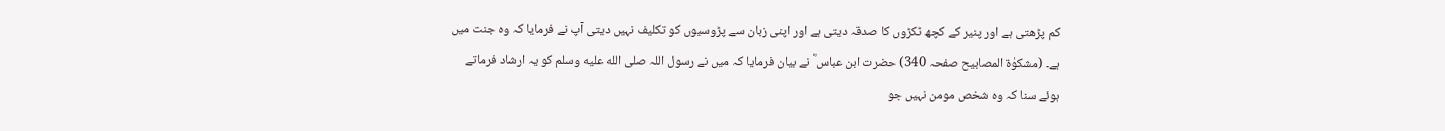کم پڑھتی ہے اور پنیر کے کچھ ٹکڑوں کا صدقہ دیتی ہے اور اپنی زبان سے پڑوسیوں کو تکلیف نہیں دیتی آپ نے فرمایا کہ وہ جنت میں ہے۔ (مشکوٰۃ المصابیح صفحہ 340) حضرت ابن عباس ؓ نے بیان فرمایا کہ میں نے رسول اللہ صلى الله عليه وسلم کو یہ ارشاد فرماتے ہوئے سنا کہ وہ شخص مومن نہیں جو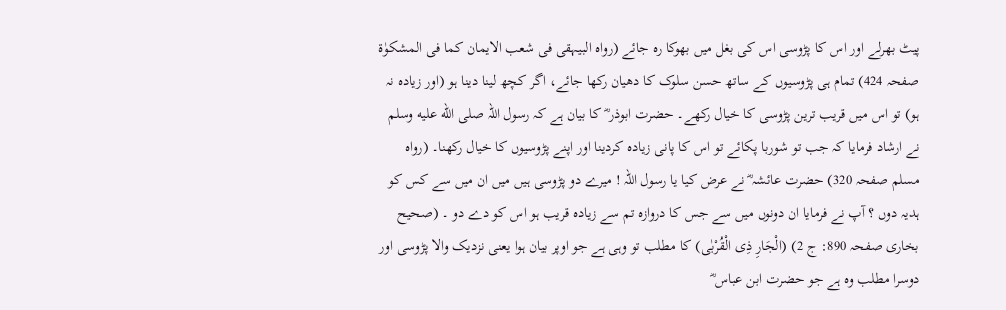پیٹ بھرلے اور اس کا پڑوسی اس کی بغل میں بھوکا رہ جائے (رواہ البیہقی فی شعب الایمان کما فی المشکوٰۃ صفحہ 424) تمام ہی پڑوسیوں کے ساتھ حسن سلوک کا دھیان رکھا جائے، اگر کچھ لینا دینا ہو (اور زیادہ نہ ہو) تو اس میں قریب ترین پڑوسی کا خیال رکھے۔ حضرت ابوذر ؓ کا بیان ہے کہ رسول اللہ صلى الله عليه وسلم نے ارشاد فرمایا کہ جب تو شوربا پکائے تو اس کا پانی زیادہ کردینا اور اپنے پڑوسیوں کا خیال رکھنا۔ (رواہ مسلم صفحہ 320) حضرت عائشہ ؓ نے عرض کیا یا رسول اللہ ! میرے دو پڑوسی ہیں میں ان میں سے کس کو ہدیہ دوں ؟ آپ نے فرمایا ان دونوں میں سے جس کا دروازہ تم سے زیادہ قریب ہو اس کو دے دو ۔ (صحیح بخاری صفحہ 890: ج 2) (الْجَارِ ذِی الْقُرْبٰی) کا مطلب تو وہی ہے جو اوپر بیان ہوا یعنی نزدیک والا پڑوسی اور دوسرا مطلب وہ ہے جو حضرت ابن عباس ؓ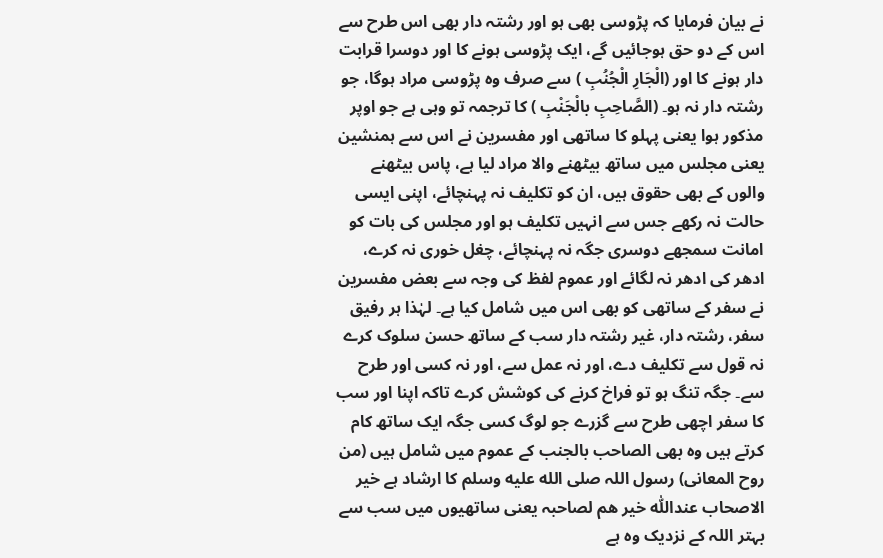نے بیان فرمایا کہ پڑوسی بھی ہو اور رشتہ دار بھی اس طرح سے اس کے دو حق ہوجائیں گے، ایک پڑوسی ہونے کا اور دوسرا قرابت دار ہونے کا اور (الْجَارِ الْجُنُبِ ) سے صرف وہ پڑوسی مراد ہوگا، جو رشتہ دار نہ ہو۔ (الصَّاحِبِ بالْجَنْبِ ) کا ترجمہ تو وہی ہے جو اوپر مذکور ہوا یعنی پہلو کا ساتھی اور مفسرین نے اس سے ہمنشین یعنی مجلس میں ساتھ بیٹھنے والا مراد لیا ہے، پاس بیٹھنے والوں کے بھی حقوق ہیں، ان کو تکلیف نہ پہنچائے، اپنی ایسی حالت نہ رکھے جس سے انہیں تکلیف ہو اور مجلس کی بات کو امانت سمجھے دوسری جگہ نہ پہنچائے، چغل خوری نہ کرے، ادھر کی ادھر نہ لگائے اور عموم لفظ کی وجہ سے بعض مفسرین نے سفر کے ساتھی کو بھی اس میں شامل کیا ہے۔ لہٰذا ہر رفیق سفر، رشتہ دار، غیر رشتہ دار سب کے ساتھ حسن سلوک کرے نہ قول سے تکلیف دے، اور نہ عمل سے، اور نہ کسی اور طرح سے۔ جگہ تنگ ہو تو فراخ کرنے کی کوشش کرے تاکہ اپنا اور سب کا سفر اچھی طرح سے گزرے جو لوگ کسی جگہ ایک ساتھ کام کرتے ہیں وہ بھی الصاحب بالجنب کے عموم میں شامل ہیں (من روح المعانی) رسول اللہ صلى الله عليه وسلم کا ارشاد ہے خیر الاصحاب عنداللّٰہ خیر ھم لصاحبہ یعنی ساتھیوں میں سب سے بہتر اللہ کے نزدیک وہ ہے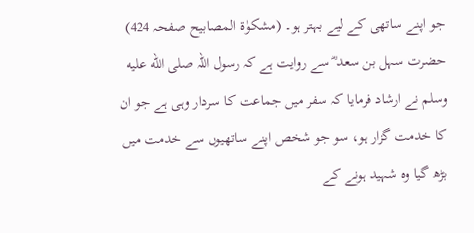جو اپنے ساتھی کے لیے بہتر ہو۔ (مشکوٰۃ المصابیح صفحہ 424) حضرت سہل بن سعد ؓ سے روایت ہے کہ رسول اللہ صلى الله عليه وسلم نے ارشاد فرمایا کہ سفر میں جماعت کا سردار وہی ہے جو ان کا خدمت گزار ہو، سو جو شخص اپنے ساتھیوں سے خدمت میں بڑھ گیا وہ شہید ہونے کے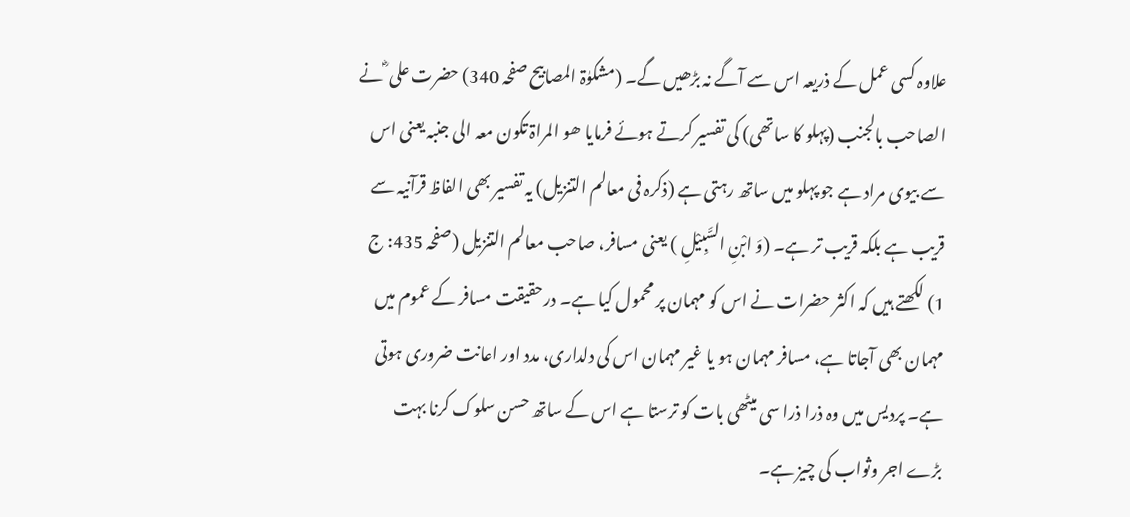علاوہ کسی عمل کے ذریعہ اس سے آگے نہ بڑھیں گے۔ (مشکوٰۃ المصابیح صفحہ 340) حضرت علی ؓ نے الصاحب بالجنب (پہلو کا ساتھی) کی تفسیر کرتے ہوئے فرمایا ھو المراۃ تکون معہ الی جنبہ یعنی اس سے بیوی مراد ہے جو پہلو میں ساتھ رہتی ہے (ذکرہ فی معالم التنزیل) یہ تفسیر بھی الفاظ قرآنیہ سے قریب ہے بلکہ قریب تر ہے۔ (وَ ابْنِ السَّبِیْلِ ) یعنی مسافر، صاحب معالم التنزیل (صفحہ 435: ج 1) لکھتے ہیں کہ اکثر حضرات نے اس کو مہمان پر محمول کیا ہے۔ درحقیقت مسافر کے عموم میں مہمان بھی آجاتا ہے، مسافر مہمان ہو یا غیر مہمان اس کی دلداری، مدد اور اعانت ضروری ہوتی ہے۔ پردیس میں وہ ذرا ذرا سی میٹھی بات کو ترستا ہے اس کے ساتھ حسن سلوک کرنا بہت بڑے اجر وثواب کی چیز ہے۔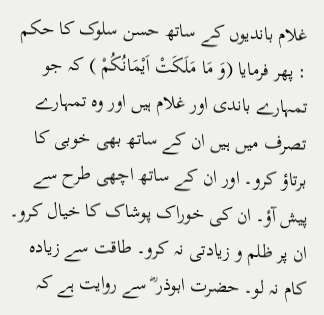غلام باندیوں کے ساتھ حسن سلوک کا حکم : پھر فرمایا (وَ مَا مَلَکَتْ اَیْمَانُکُمْ ) کہ جو تمہارے باندی اور غلام ہیں اور وہ تمہارے تصرف میں ہیں ان کے ساتھ بھی خوبی کا برتاؤ کرو۔ اور ان کے ساتھ اچھی طرح سے پیش آؤ۔ ان کی خوراک پوشاک کا خیال کرو۔ ان پر ظلم و زیادتی نہ کرو۔ طاقت سے زیادہ کام نہ لو۔ حضرت ابوذر ؓ سے روایت ہے کہ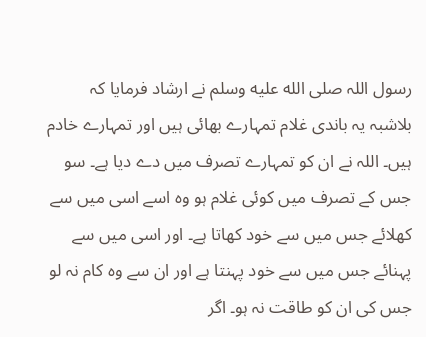رسول اللہ صلى الله عليه وسلم نے ارشاد فرمایا کہ بلاشبہ یہ باندی غلام تمہارے بھائی ہیں اور تمہارے خادم ہیں۔ اللہ نے ان کو تمہارے تصرف میں دے دیا ہے۔ سو جس کے تصرف میں کوئی غلام ہو وہ اسے اسی میں سے کھلائے جس میں سے خود کھاتا ہے۔ اور اسی میں سے پہنائے جس میں سے خود پہنتا ہے اور ان سے وہ کام نہ لو جس کی ان کو طاقت نہ ہو۔ اگر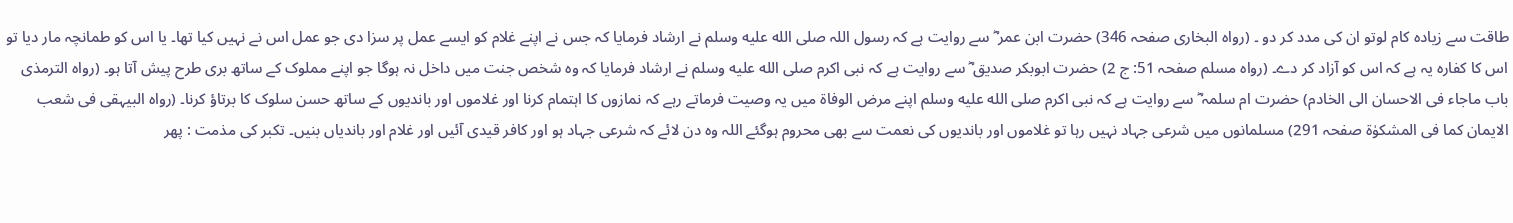طاقت سے زیادہ کام لوتو ان کی مدد کر دو ۔ (رواہ البخاری صفحہ 346) حضرت ابن عمر ؓ سے روایت ہے کہ رسول اللہ صلى الله عليه وسلم نے ارشاد فرمایا کہ جس نے اپنے غلام کو ایسے عمل پر سزا دی جو عمل اس نے نہیں کیا تھا۔ یا اس کو طمانچہ مار دیا تو اس کا کفارہ یہ ہے کہ اس کو آزاد کر دے۔ (رواہ مسلم صفحہ 51: ج 2) حضرت ابوبکر صدیق ؓ سے روایت ہے کہ نبی اکرم صلى الله عليه وسلم نے ارشاد فرمایا کہ وہ شخص جنت میں داخل نہ ہوگا جو اپنے مملوک کے ساتھ بری طرح پیش آتا ہو۔ (رواہ الترمذی باب ماجاء فی الاحسان الی الخادم) حضرت ام سلمہ ؓ سے روایت ہے کہ نبی اکرم صلى الله عليه وسلم اپنے مرض الوفاۃ میں یہ وصیت فرماتے رہے کہ نمازوں کا اہتمام کرنا اور غلاموں اور باندیوں کے ساتھ حسن سلوک کا برتاؤ کرنا۔ (رواہ البیہقی فی شعب الایمان کما فی المشکوٰۃ صفحہ 291) مسلمانوں میں شرعی جہاد نہیں رہا تو غلاموں اور باندیوں کی نعمت سے بھی محروم ہوگئے اللہ وہ دن لائے کہ شرعی جہاد ہو اور کافر قیدی آئیں اور غلام اور باندیاں بنیں۔ تکبر کی مذمت : پھر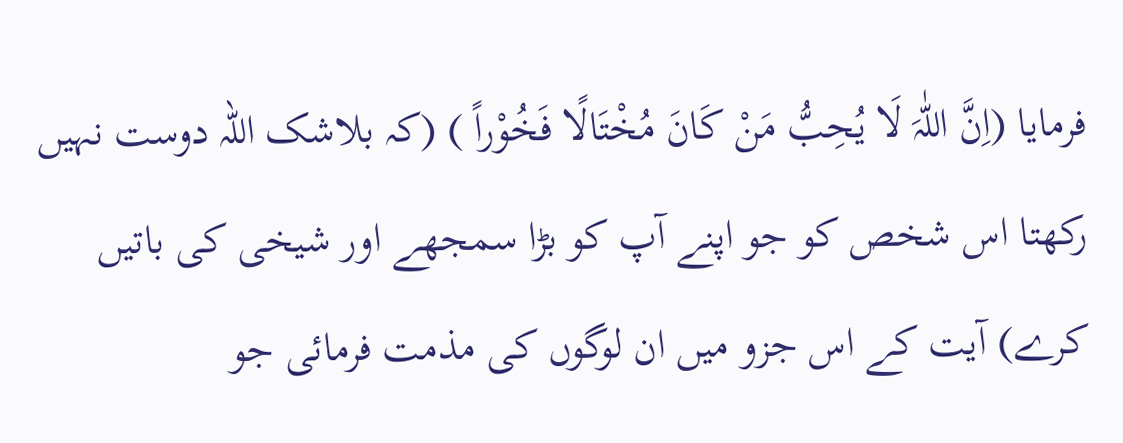فرمایا (اِنَّ اللّٰہَ لَا یُحِبُّ مَنْ کَانَ مُخْتَالًا فَخُوْراً ) (کہ بلاشک اللہ دوست نہیں رکھتا اس شخص کو جو اپنے آپ کو بڑا سمجھے اور شیخی کی باتیں کرے) آیت کے اس جزو میں ان لوگوں کی مذمت فرمائی جو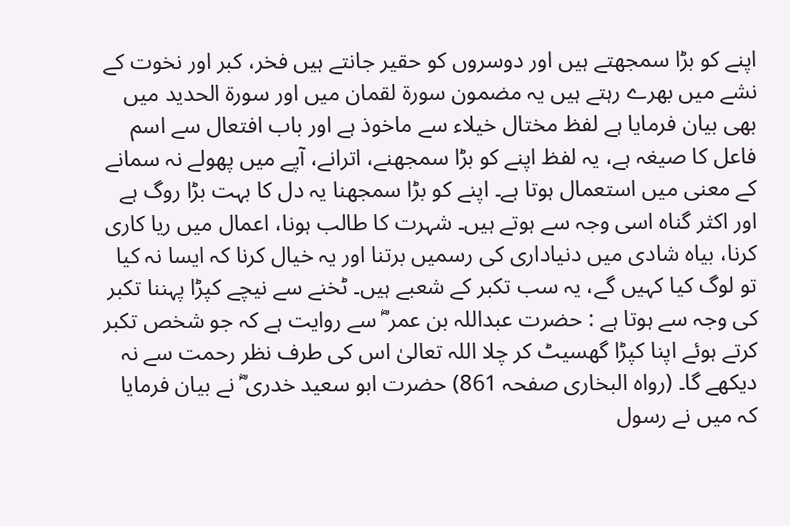اپنے کو بڑا سمجھتے ہیں اور دوسروں کو حقیر جانتے ہیں فخر، کبر اور نخوت کے نشے میں بھرے رہتے ہیں یہ مضمون سورة لقمان میں اور سورة الحدید میں بھی بیان فرمایا ہے لفظ مختال خیلاء سے ماخوذ ہے اور باب افتعال سے اسم فاعل کا صیغہ ہے، یہ لفظ اپنے کو بڑا سمجھنے، اترانے، آپے میں پھولے نہ سمانے کے معنی میں استعمال ہوتا ہے۔ اپنے کو بڑا سمجھنا یہ دل کا بہت بڑا روگ ہے اور اکثر گناہ اسی وجہ سے ہوتے ہیں۔ شہرت کا طالب ہونا، اعمال میں ریا کاری کرنا، بیاہ شادی میں دنیاداری کی رسمیں برتنا اور یہ خیال کرنا کہ ایسا نہ کیا تو لوگ کیا کہیں گے، یہ سب تکبر کے شعبے ہیں۔ ٹخنے سے نیچے کپڑا پہننا تکبر کی وجہ سے ہوتا ہے : حضرت عبداللہ بن عمر ؓ سے روایت ہے کہ جو شخص تکبر کرتے ہوئے اپنا کپڑا گھسیٹ کر چلا اللہ تعالیٰ اس کی طرف نظر رحمت سے نہ دیکھے گا۔ (رواہ البخاری صفحہ 861) حضرت ابو سعید خدری ؓ نے بیان فرمایا کہ میں نے رسول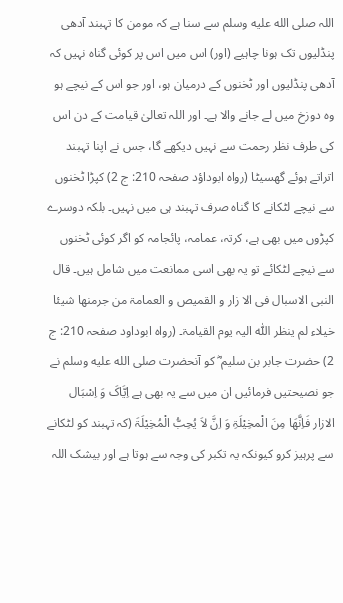اللہ صلى الله عليه وسلم سے سنا ہے کہ مومن کا تہبند آدھی پنڈلیوں تک ہونا چاہیے (اور) اس میں اس پر کوئی گناہ نہیں کہ آدھی پنڈلیوں اور ٹخنوں کے درمیان ہو، اور جو اس کے نیچے ہو وہ دوزخ میں لے جانے والا ہے۔ اور اللہ تعالیٰ قیامت کے دن اس کی طرف نظر رحمت سے نہیں دیکھے گا، جس نے اپنا تہبند اتراتے ہوئے گھسیٹا (رواہ ابوداؤد صفحہ 210: ج 2) کپڑا ٹخنوں سے نیچے لٹکانے کا گناہ صرف تہبند ہی میں نہیں۔ بلکہ دوسرے کپڑوں میں بھی ہے، کرتہ، عمامہ، پائجامہ کو اگر کوئی ٹخنوں سے نیچے لٹکائے تو یہ بھی اسی ممانعت میں شامل ہیں۔ قال النبی الاسبال فی الا زار و القمیص و العمامۃ من جرمنھا شیئا خیلاء لم ینظر اللّٰہ الیہ یوم القیامۃ۔ (رواہ ابوداود صفحہ 210: ج 2) حضرت جابر بن سلیم ؓ کو آنحضرت صلى الله عليه وسلم نے جو نصیحتیں فرمائیں ان میں سے یہ بھی ہے اِیَّاکَ وَ اِسْبَال الازار فَاِنَّھَا مِنَ الْمخِیْلَۃِ وَ اِنَّ لاَ یُحِبُّ الْمُخِیْلَۃَ (کہ تہبند کو لٹکانے سے پرہیز کرو کیونکہ یہ تکبر کی وجہ سے ہوتا ہے اور بیشک اللہ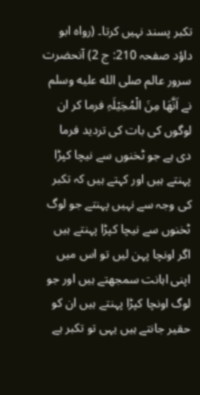تکبر پسند نہیں کرتا۔ (رواہ ابو داؤد صفحہ 210: ج 2) آنحضرت سرور عالم صلى الله عليه وسلم نے اَنَّھَا مِنَ الْمُخِیْلَہِ فرما کر ان لوگوں کی بات کی تردید فرما دی ہے جو ٹخنوں سے نیچا کپڑا پہنتے ہیں اور کہتے ہیں کہ تکبر کی وجہ سے نہیں پہنتے جو لوگ ٹخنوں سے نیچا کپڑا پہنتے ہیں اگر اونچا پہن لیں تو اس میں اپنی اہانت سمجھتے ہیں اور جو لوگ اونچا کپڑا پہنتے ہیں ان کو حقیر جانتے ہیں یہی تو تکبر ہے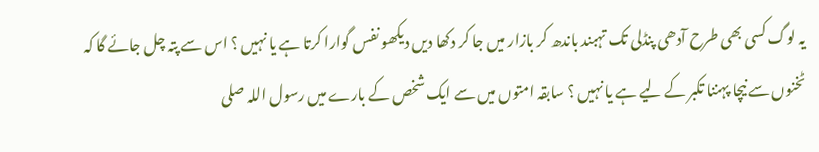یہ لوگ کسی بھی طرح آدھی پنڈلی تک تہبند باندھ کر بازار میں جا کر دکھا دیں دیکھو نفس گوارا کرتا ہے یا نہیں ؟ اس سے پتہ چل جائے گا کہ ٹخنوں سے نیچا پہننا تکبر کے لیے ہے یا نہیں ؟ سابقہ امتوں میں سے ایک شخص کے بارے میں رسول اللہ صلى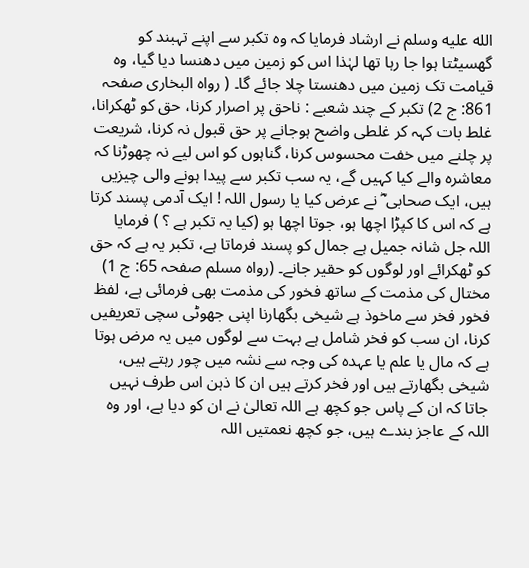الله عليه وسلم نے ارشاد فرمایا کہ وہ تکبر سے اپنے تہبند کو گھسیٹتا ہوا جا رہا تھا لہٰذا اس کو زمین میں دھنسا دیا گیا، وہ قیامت تک زمین میں دھنستا چلا جائے گا۔ ( رواہ البخاری صفحہ 861: ج 2) تکبر کے چند شعبے : ناحق پر اصرار کرنا، حق کو ٹھکرانا، غلط بات کہہ کر غلطی واضح ہوجانے پر حق قبول نہ کرنا، شریعت پر چلنے میں خفت محسوس کرنا، گناہوں کو اس لیے نہ چھوڑنا کہ معاشرہ والے کیا کہیں گے، یہ سب تکبر سے پیدا ہونے والی چیزیں ہیں، ایک صحابی ؓ نے عرض کیا یا رسول اللہ ! ایک آدمی پسند کرتا ہے کہ اس کا کپڑا اچھا ہو، جوتا اچھا ہو (کیا یہ تکبر ہے ؟ ) فرمایا اللہ جل شانہ جمیل ہے جمال کو پسند فرماتا ہے، تکبر یہ ہے کہ حق کو ٹھکرائے اور لوگوں کو حقیر جانے۔ (رواہ مسلم صفحہ 65: ج 1) مختال کی مذمت کے ساتھ فخور کی مذمت بھی فرمائی ہے، لفظ فخور فخر سے ماخوذ ہے شیخی بگھارنا اپنی جھوٹی سچی تعریفیں کرنا، ان سب کو فخر شامل ہے بہت سے لوگوں میں یہ مرض ہوتا ہے کہ مال یا علم یا عہدہ کی وجہ سے نشہ میں چور رہتے ہیں، شیخی بگھارتے ہیں اور فخر کرتے ہیں ان کا ذہن اس طرف نہیں جاتا کہ ان کے پاس جو کچھ ہے اللہ تعالیٰ نے ان کو دیا ہے، اور وہ اللہ کے عاجز بندے ہیں، جو کچھ نعمتیں اللہ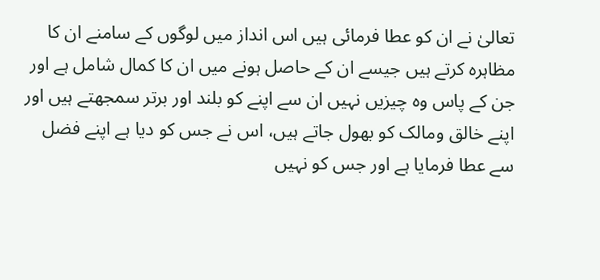تعالیٰ نے ان کو عطا فرمائی ہیں اس انداز میں لوگوں کے سامنے ان کا مظاہرہ کرتے ہیں جیسے ان کے حاصل ہونے میں ان کا کمال شامل ہے اور جن کے پاس وہ چیزیں نہیں ان سے اپنے کو بلند اور برتر سمجھتے ہیں اور اپنے خالق ومالک کو بھول جاتے ہیں، اس نے جس کو دیا ہے اپنے فضل سے عطا فرمایا ہے اور جس کو نہیں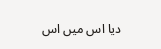دیا اس میں اس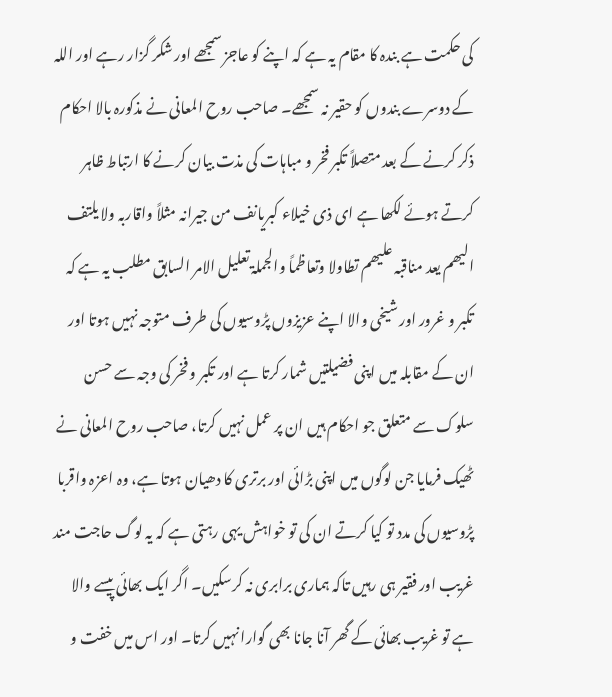کی حکمت ہے بندہ کا مقام یہ ہے کہ اپنے کو عاجز سمجھے اور شکر گزار رہے اور اللہ کے دوسرے بندوں کو حقیر نہ سمجھے۔ صاحب روح المعانی نے مذکورہ بالا احکام ذکر کرنے کے بعد متصلاً تکبر فخر و مباہات کی مذت بیان کرنے کا ارتباط ظاہر کرتے ہوئے لکھا ہے ای ذی خیلاء کبریانف من جیرانہ مثلاً واقاربہ ولا یلتف الیھم یعد مناقبہ علیھم تطاولا وتعاظماً والجملۃ تعلیل الامر السابق مطلب یہ ہے کہ تکبر و غرور اور شیخی والا اپنے عزیزوں پڑوسیوں کی طرف متوجہ نہیں ہوتا اور ان کے مقابلہ میں اپنی فضیلتیں شمار کرتا ہے اور تکبر و فخر کی وجہ سے حسن سلوک سے متعلق جو احکام ہیں ان پر عمل نہیں کرتا، صاحب روح المعانی نے ٹھیک فرمایا جن لوگوں میں اپنی بڑائی اور برتری کا دھیان ہوتا ہے، وہ اعزہ واقربا پڑوسیوں کی مدد تو کیا کرتے ان کی تو خواہش یہی رہتی ہے کہ یہ لوگ حاجت مند غریب اور فقیر ہی رہیں تاکہ ہماری برابری نہ کرسکیں۔ اگر ایک بھائی پیسے والا ہے تو غریب بھائی کے گھر آنا جانا بھی گوارا نہیں کرتا۔ اور اس میں خفت و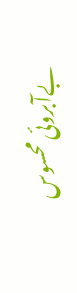بےآبروئی محسوس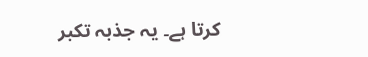کرتا ہے۔ یہ جذبہ تکبر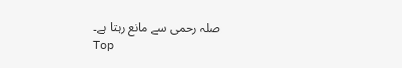صلہ رحمی سے مانع رہتا ہے۔
Top